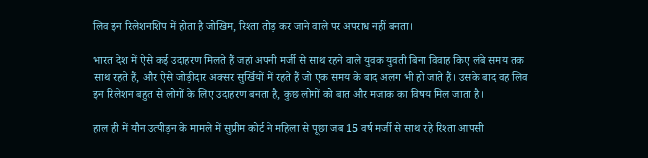लिव इन रिलेशनशिप में होता है जोखिम, रिश्ता तोड़ कर जाने वाले पर अपराध नहीं बनता।

भारत देश में ऐसे कई उदाहरण मिलते हैं जहां अपनी मर्जी से साथ रहने वाले युवक युवती बिना विवाह किए लंबे समय तक साथ रहते हैं, और ऐसे जोड़ीदार अक्सर सुर्खियों में रहते हैं जो एक समय के बाद अलग भी हो जाते हैं। उसके बाद वह लिव इन रिलेशन बहुत से लोगों के लिए उदाहरण बनता है, कुछ लोगों को बात और मजाक का विषय मिल जाता है।

हाल ही में यौन उत्पीड़न के मामले में सुप्रीम कोर्ट ने महिला से पूछा जब 15 वर्ष मर्जी से साथ रहे रिश्ता आपसी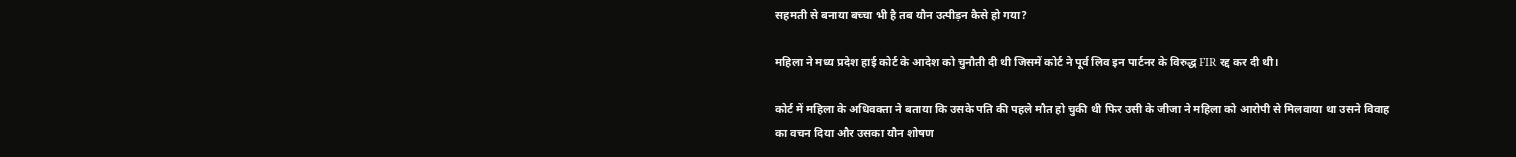सहमती से बनाया बच्चा भी है तब यौन उत्पीड़न कैसे हो गया?

महिला ने मध्य प्रदेश हाई कोर्ट के आदेश को चुनौती दी थी जिसमें कोर्ट ने पूर्व लिव इन पार्टनर के विरुद्ध FIR रद्द कर दी थी।

कोर्ट में महिला के अधिवक्ता ने बताया कि उसके पति की पहले मौत हो चुकी थी फिर उसी के जीजा ने महिला को आरोपी से मिलवाया था उसने विवाह का वचन दिया और उसका यौन शोषण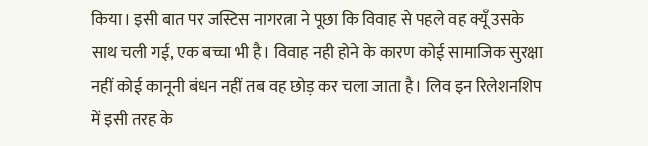किया। इसी बात पर जस्टिस नागरत्ना ने पूछा कि विवाह से पहले वह क्यूँ उसके साथ चली गई, एक बच्चा भी है। विवाह नही होने के कारण कोई सामाजिक सुरक्षा नहीं कोई कानूनी बंधन नहीं तब वह छोड़ कर चला जाता है। लिव इन रिलेशनशिप में इसी तरह के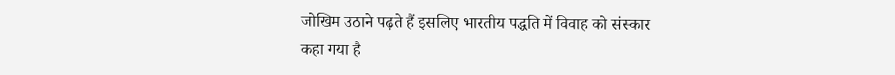जोखिम उठाने पढ़ते हैं इसलिए भारतीय पद्धति में विवाह को संस्कार कहा गया है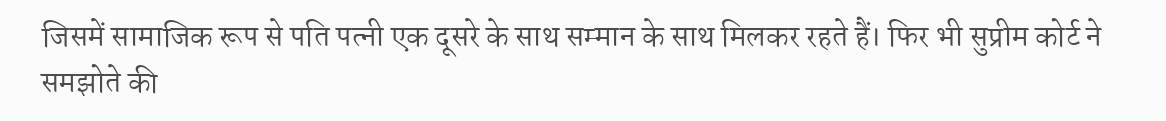जिसमें सामाजिक रूप से पति पत्नी एक दूसरे के साथ सम्मान के साथ मिलकर रहते हैं। फिर भी सुप्रीम कोर्ट ने समझोते की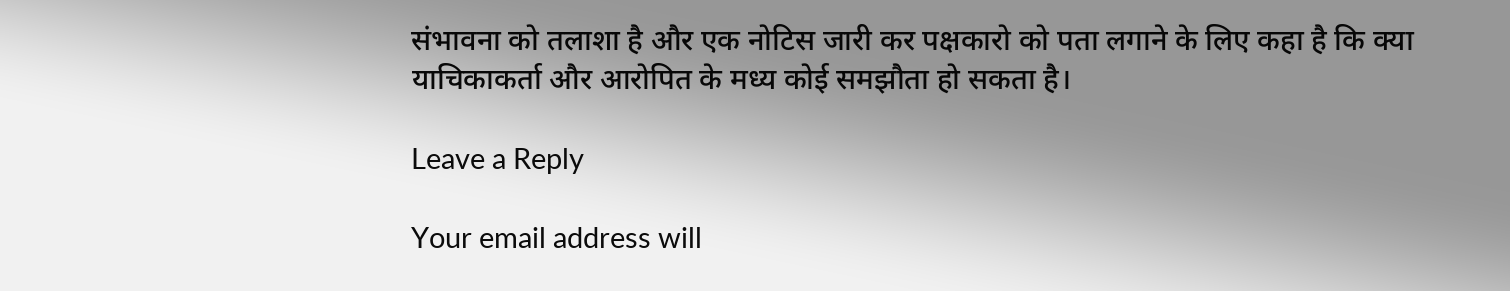संभावना को तलाशा है और एक नोटिस जारी कर पक्षकारो को पता लगाने के लिए कहा है कि क्या याचिकाकर्ता और आरोपित के मध्य कोई समझौता हो सकता है।

Leave a Reply

Your email address will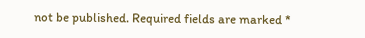not be published. Required fields are marked *